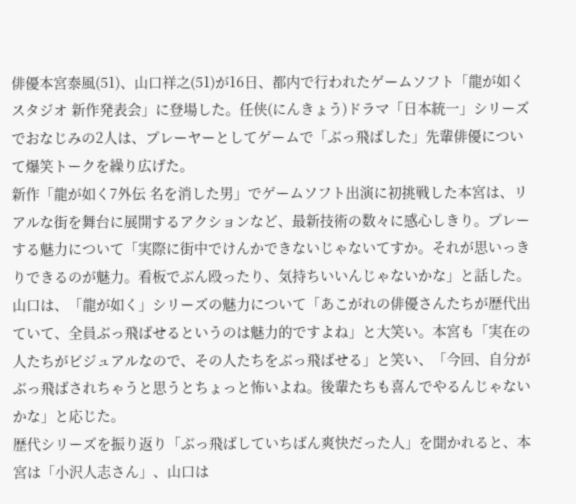俳優本宮泰風(51)、山口祥之(51)が16日、都内で行われたゲームソフト「龍が如くスタジオ 新作発表会」に登場した。任侠(にんきょう)ドラマ「日本統一」シリーズでおなじみの2人は、プレーヤーとしてゲームで「ぶっ飛ばした」先輩俳優について爆笑トークを繰り広げた。
新作「龍が如く7外伝 名を消した男」でゲームソフト出演に初挑戦した本宮は、リアルな街を舞台に展開するアクションなど、最新技術の数々に感心しきり。プレーする魅力について「実際に街中でけんかできないじゃないてすか。それが思いっきりできるのが魅力。看板でぶん殴ったり、気持ちいいんじゃないかな」と話した。
山口は、「龍が如く」シリーズの魅力について「あこがれの俳優さんたちが歴代出ていて、全員ぶっ飛ばせるというのは魅力的ですよね」と大笑い。本宮も「実在の人たちがビジュアルなので、その人たちをぶっ飛ばせる」と笑い、「今回、自分がぶっ飛ばされちゃうと思うとちょっと怖いよね。後輩たちも喜んでやるんじゃないかな」と応じた。
歴代シリーズを振り返り「ぶっ飛ばしていちばん爽快だった人」を聞かれると、本宮は「小沢人志さん」、山口は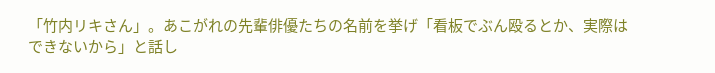「竹内リキさん」。あこがれの先輩俳優たちの名前を挙げ「看板でぶん殴るとか、実際はできないから」と話し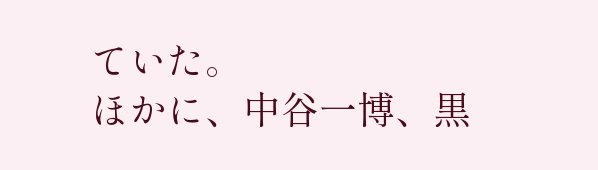ていた。
ほかに、中谷一博、黒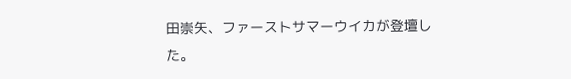田崇矢、ファーストサマーウイカが登壇した。